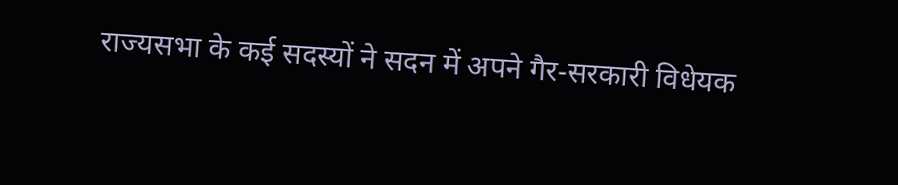राज्यसभा के कई सदस्यों ने सदन में अपने गैर-सरकारी विधेयक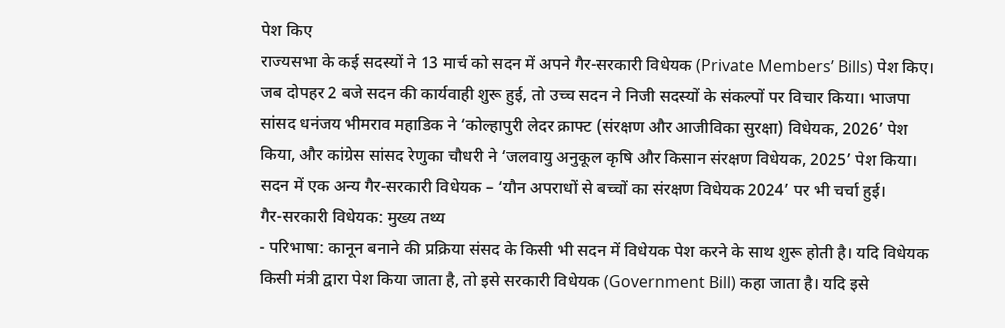पेश किए
राज्यसभा के कई सदस्यों ने 13 मार्च को सदन में अपने गैर-सरकारी विधेयक (Private Members’ Bills) पेश किए। जब दोपहर 2 बजे सदन की कार्यवाही शुरू हुई, तो उच्च सदन ने निजी सदस्यों के संकल्पों पर विचार किया। भाजपा सांसद धनंजय भीमराव महाडिक ने ‘कोल्हापुरी लेदर क्राफ्ट (संरक्षण और आजीविका सुरक्षा) विधेयक, 2026’ पेश किया, और कांग्रेस सांसद रेणुका चौधरी ने ‘जलवायु अनुकूल कृषि और किसान संरक्षण विधेयक, 2025’ पेश किया। सदन में एक अन्य गैर-सरकारी विधेयक – ‘यौन अपराधों से बच्चों का संरक्षण विधेयक 2024’ पर भी चर्चा हुई।
गैर-सरकारी विधेयक: मुख्य तथ्य
- परिभाषा: कानून बनाने की प्रक्रिया संसद के किसी भी सदन में विधेयक पेश करने के साथ शुरू होती है। यदि विधेयक किसी मंत्री द्वारा पेश किया जाता है, तो इसे सरकारी विधेयक (Government Bill) कहा जाता है। यदि इसे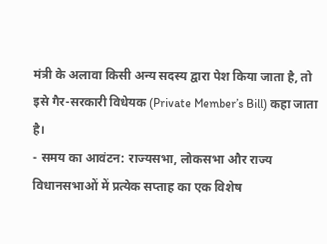मंत्री के अलावा किसी अन्य सदस्य द्वारा पेश किया जाता है, तो इसे गैर-सरकारी विधेयक (Private Member’s Bill) कहा जाता है।
- समय का आवंटन: राज्यसभा, लोकसभा और राज्य विधानसभाओं में प्रत्येक सप्ताह का एक विशेष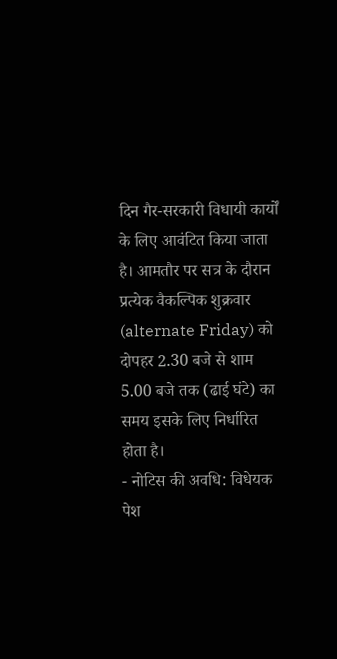दिन गैर-सरकारी विधायी कार्यों के लिए आवंटित किया जाता है। आमतौर पर सत्र के दौरान प्रत्येक वैकल्पिक शुक्रवार (alternate Friday) को दोपहर 2.30 बजे से शाम 5.00 बजे तक (ढाई घंटे) का समय इसके लिए निर्धारित होता है।
- नोटिस की अवधि: विधेयक पेश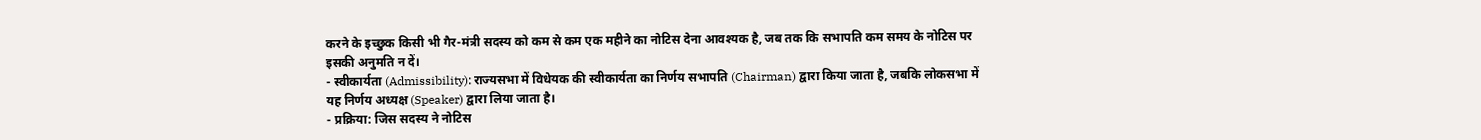करने के इच्छुक किसी भी गैर-मंत्री सदस्य को कम से कम एक महीने का नोटिस देना आवश्यक है, जब तक कि सभापति कम समय के नोटिस पर इसकी अनुमति न दें।
- स्वीकार्यता (Admissibility): राज्यसभा में विधेयक की स्वीकार्यता का निर्णय सभापति (Chairman) द्वारा किया जाता है, जबकि लोकसभा में यह निर्णय अध्यक्ष (Speaker) द्वारा लिया जाता है।
- प्रक्रिया: जिस सदस्य ने नोटिस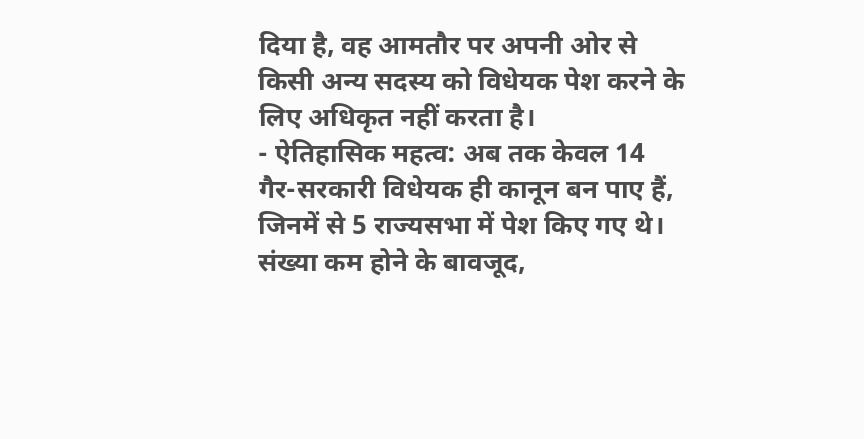दिया है, वह आमतौर पर अपनी ओर से किसी अन्य सदस्य को विधेयक पेश करने के लिए अधिकृत नहीं करता है।
- ऐतिहासिक महत्व: अब तक केवल 14 गैर-सरकारी विधेयक ही कानून बन पाए हैं, जिनमें से 5 राज्यसभा में पेश किए गए थे। संख्या कम होने के बावजूद,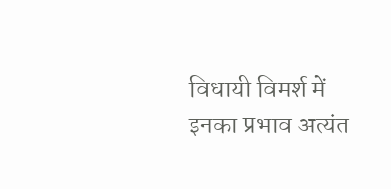विधायी विमर्श में इनका प्रभाव अत्यंत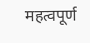महत्वपूर्ण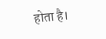होता है।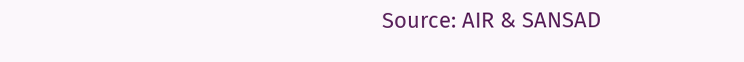Source: AIR & SANSAD